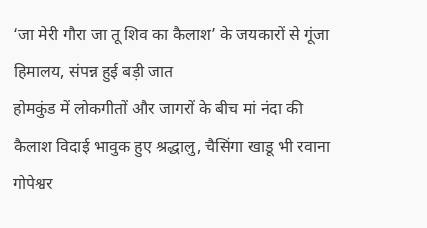‘जा मेरी गौरा जा तू शिव का कैलाश’ के जयकारों से गूंजा हिमालय, संपन्न हुई बड़ी जात
होमकुंड में लोकगीतों और जागरों के बीच मां नंदा की कैलाश विदाई भावुक हुए श्रद्धालु, चैसिंगा खाडू भी रवाना गोपेश्वर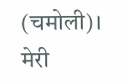(चमोली)। मेरी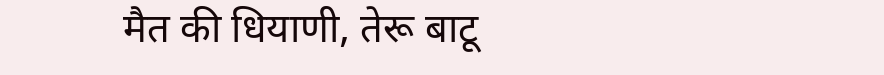मैत की धियाणी, तेरू बाटू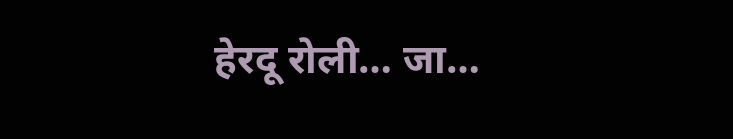हेरदू रोली… जा…